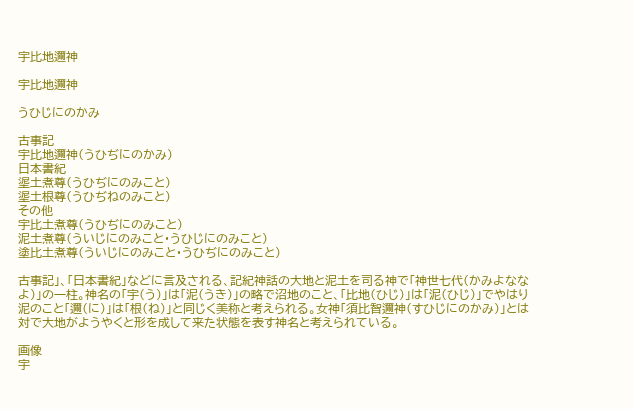宇比地邇神

宇比地邇神

うひじにのかみ

古事記
宇比地邇神(うひぢにのかみ)
日本書紀
埿土煮尊(うひぢにのみこと)
埿土根尊(うひぢねのみこと)
その他
宇比土煮尊(うひぢにのみこと)
泥土煮尊(ういじにのみこと・うひじにのみこと)
塗比土煮尊(ういじにのみこと・うひぢにのみこと)

古事記」、「日本書紀」などに言及される、記紀神話の大地と泥土を司る神で「神世七代(かみよななよ)」の一柱。神名の「宇(う)」は「泥(うき)」の略で沼地のこと、「比地(ひじ)」は「泥(ひじ)」でやはり泥のこと「邇(に)」は「根(ね)」と同じく美称と考えられる。女神「須比智邇神(すひじにのかみ)」とは対で大地がようやくと形を成して来た状態を表す神名と考えられている。

画像
宇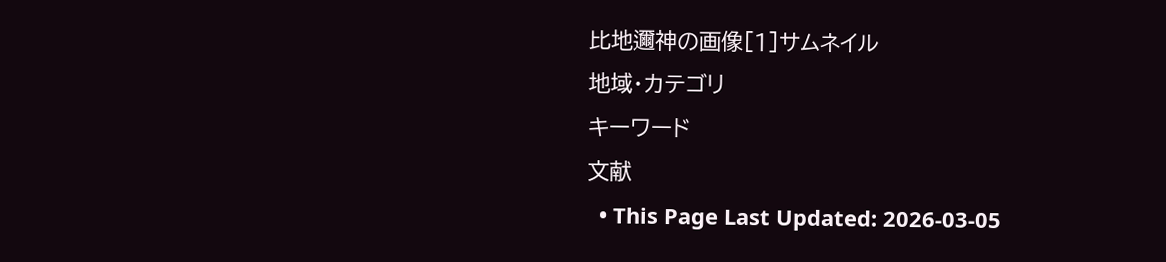比地邇神の画像[1]サムネイル
地域・カテゴリ
キーワード
文献
  • This Page Last Updated: 2026-03-05